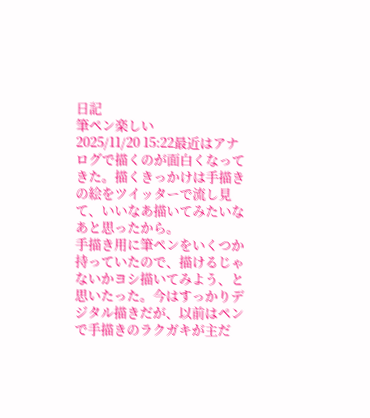日記
筆ペン楽しい
2025/11/20 15:22最近はアナログで描くのが面白くなってきた。描くきっかけは手描きの絵をツイッターで流し見て、いいなあ描いてみたいなあと思ったから。
手描き用に筆ペンをいくつか持っていたので、描けるじゃないかヨシ描いてみよう、と思いたった。今はすっかりデジタル描きだが、以前はペンで手描きのラクガキが主だ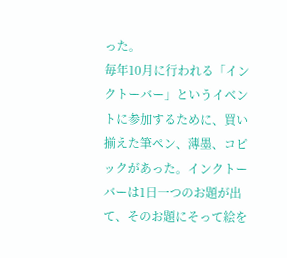った。
毎年10月に行われる「インクトーバー」というイベントに参加するために、買い揃えた筆ペン、薄墨、コピックがあった。インクトーバーは1日一つのお題が出て、そのお題にそって絵を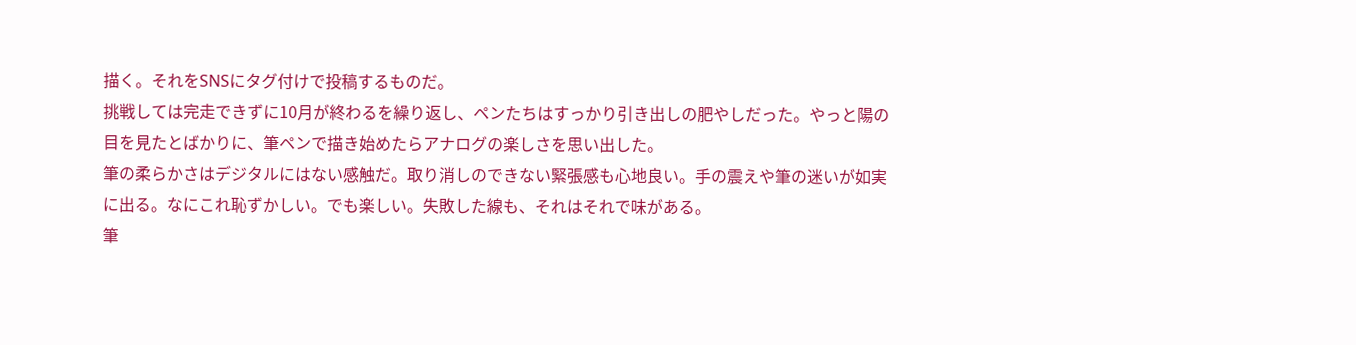描く。それをSNSにタグ付けで投稿するものだ。
挑戦しては完走できずに10月が終わるを繰り返し、ペンたちはすっかり引き出しの肥やしだった。やっと陽の目を見たとばかりに、筆ペンで描き始めたらアナログの楽しさを思い出した。
筆の柔らかさはデジタルにはない感触だ。取り消しのできない緊張感も心地良い。手の震えや筆の迷いが如実に出る。なにこれ恥ずかしい。でも楽しい。失敗した線も、それはそれで味がある。
筆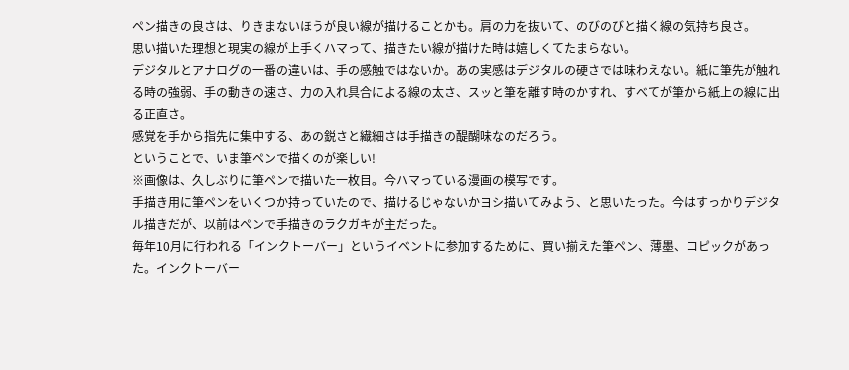ペン描きの良さは、りきまないほうが良い線が描けることかも。肩の力を抜いて、のびのびと描く線の気持ち良さ。
思い描いた理想と現実の線が上手くハマって、描きたい線が描けた時は嬉しくてたまらない。
デジタルとアナログの一番の違いは、手の感触ではないか。あの実感はデジタルの硬さでは味わえない。紙に筆先が触れる時の強弱、手の動きの速さ、力の入れ具合による線の太さ、スッと筆を離す時のかすれ、すべてが筆から紙上の線に出る正直さ。
感覚を手から指先に集中する、あの鋭さと繊細さは手描きの醍醐味なのだろう。
ということで、いま筆ペンで描くのが楽しい!
※画像は、久しぶりに筆ペンで描いた一枚目。今ハマっている漫画の模写です。
手描き用に筆ペンをいくつか持っていたので、描けるじゃないかヨシ描いてみよう、と思いたった。今はすっかりデジタル描きだが、以前はペンで手描きのラクガキが主だった。
毎年10月に行われる「インクトーバー」というイベントに参加するために、買い揃えた筆ペン、薄墨、コピックがあった。インクトーバー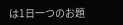は1日一つのお題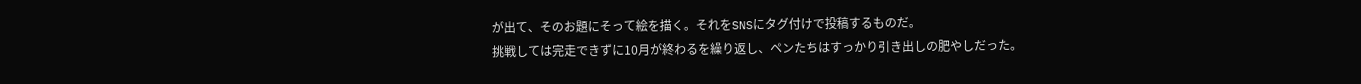が出て、そのお題にそって絵を描く。それをSNSにタグ付けで投稿するものだ。
挑戦しては完走できずに10月が終わるを繰り返し、ペンたちはすっかり引き出しの肥やしだった。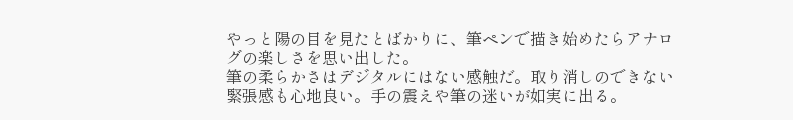やっと陽の目を見たとばかりに、筆ペンで描き始めたらアナログの楽しさを思い出した。
筆の柔らかさはデジタルにはない感触だ。取り消しのできない緊張感も心地良い。手の震えや筆の迷いが如実に出る。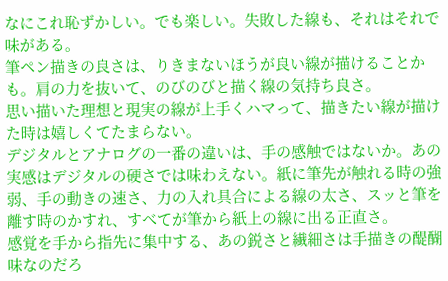なにこれ恥ずかしい。でも楽しい。失敗した線も、それはそれで味がある。
筆ペン描きの良さは、りきまないほうが良い線が描けることかも。肩の力を抜いて、のびのびと描く線の気持ち良さ。
思い描いた理想と現実の線が上手くハマって、描きたい線が描けた時は嬉しくてたまらない。
デジタルとアナログの一番の違いは、手の感触ではないか。あの実感はデジタルの硬さでは味わえない。紙に筆先が触れる時の強弱、手の動きの速さ、力の入れ具合による線の太さ、スッと筆を離す時のかすれ、すべてが筆から紙上の線に出る正直さ。
感覚を手から指先に集中する、あの鋭さと繊細さは手描きの醍醐味なのだろ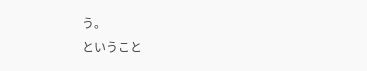う。
ということ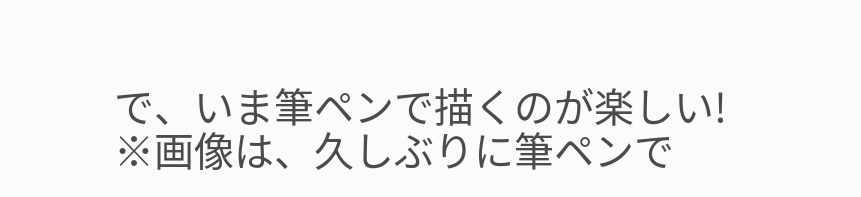で、いま筆ペンで描くのが楽しい!
※画像は、久しぶりに筆ペンで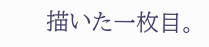描いた一枚目。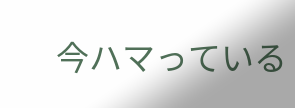今ハマっている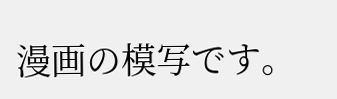漫画の模写です。